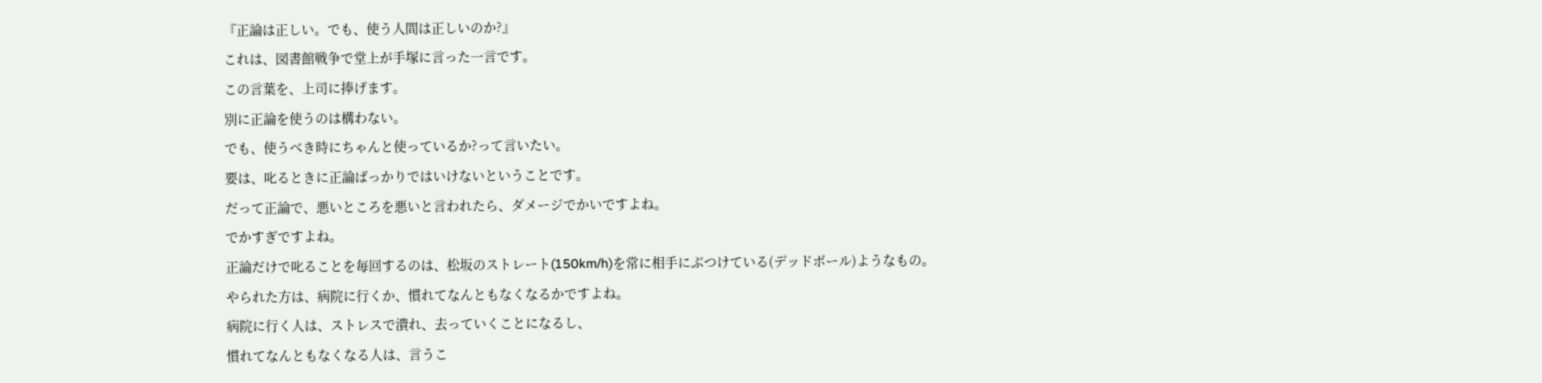『正論は正しい。でも、使う人間は正しいのか?』
これは、図書館戦争で堂上が手塚に言った一言です。
この言葉を、上司に捧げます。
別に正論を使うのは構わない。
でも、使うべき時にちゃんと使っているか?って言いたい。
要は、叱るときに正論ばっかりではいけないということです。
だって正論で、悪いところを悪いと言われたら、ダメージでかいですよね。
でかすぎですよね。
正論だけで叱ることを毎回するのは、松坂のストレート(150km/h)を常に相手にぶつけている(デッドボール)ようなもの。
やられた方は、病院に行くか、慣れてなんともなくなるかですよね。
病院に行く人は、ストレスで潰れ、去っていくことになるし、
慣れてなんともなくなる人は、言うこ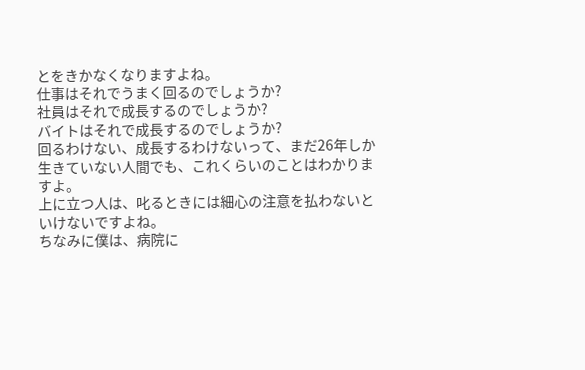とをきかなくなりますよね。
仕事はそれでうまく回るのでしょうか?
社員はそれで成長するのでしょうか?
バイトはそれで成長するのでしょうか?
回るわけない、成長するわけないって、まだ26年しか生きていない人間でも、これくらいのことはわかりますよ。
上に立つ人は、叱るときには細心の注意を払わないといけないですよね。
ちなみに僕は、病院に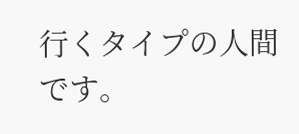行くタイプの人間です。